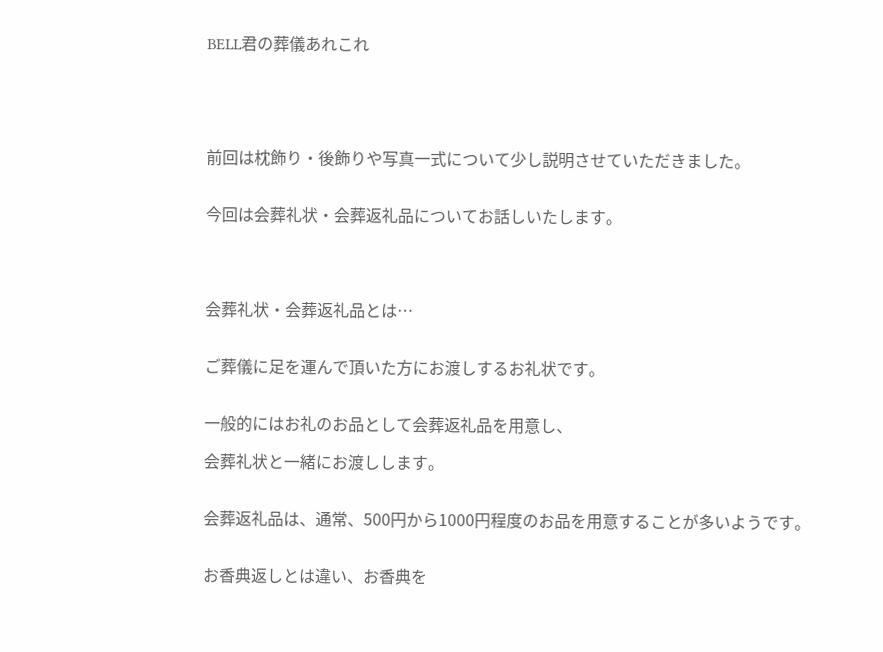BELL君の葬儀あれこれ





前回は枕飾り・後飾りや写真一式について少し説明させていただきました。


今回は会葬礼状・会葬返礼品についてお話しいたします。




会葬礼状・会葬返礼品とは…


ご葬儀に足を運んで頂いた方にお渡しするお礼状です。


一般的にはお礼のお品として会葬返礼品を用意し、

会葬礼状と一緒にお渡しします。


会葬返礼品は、通常、500円から1000円程度のお品を用意することが多いようです。


お香典返しとは違い、お香典を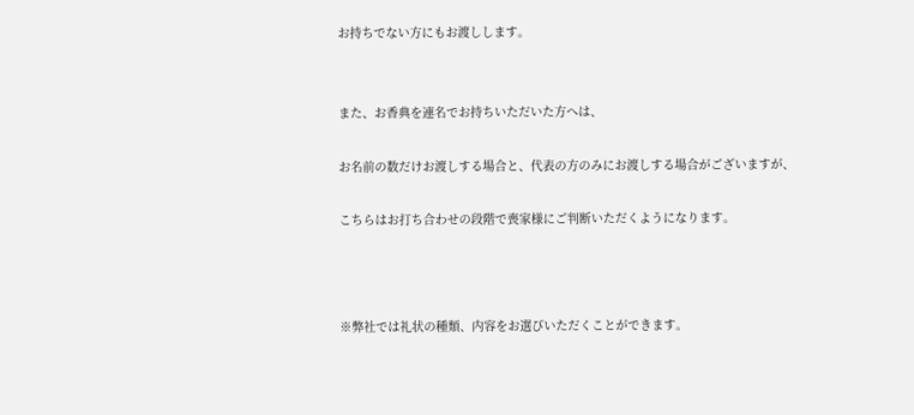お持ちでない方にもお渡しします。


また、お香典を連名でお持ちいただいた方へは、

お名前の数だけお渡しする場合と、代表の方のみにお渡しする場合がございますが、

こちらはお打ち合わせの段階で喪家様にご判断いただくようになります。



※弊社では礼状の種類、内容をお選びいただくことができます。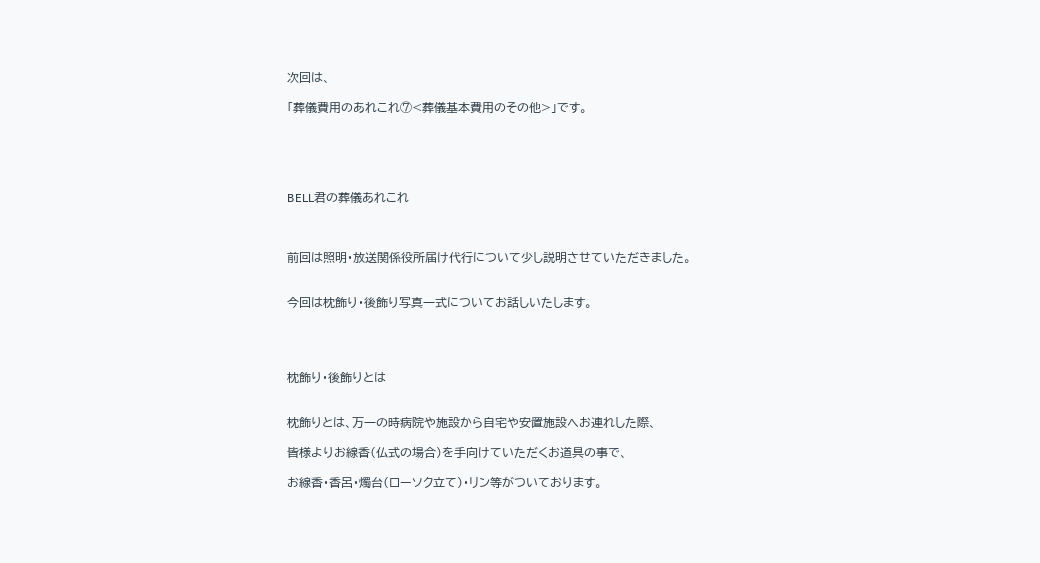次回は、

「葬儀費用のあれこれ⑦<葬儀基本費用のその他>」です。





BELL君の葬儀あれこれ



前回は照明・放送関係役所届け代行について少し説明させていただきました。


今回は枕飾り・後飾り写真一式についてお話しいたします。




枕飾り・後飾りとは


枕飾りとは、万一の時病院や施設から自宅や安置施設へお連れした際、

皆様よりお線香(仏式の場合)を手向けていただくお道具の事で、

お線香・香呂・燭台(ローソク立て)・リン等がついております。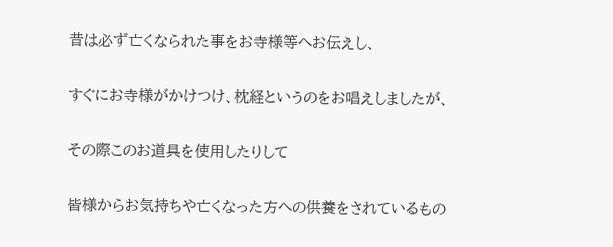昔は必ず亡くなられた事をお寺様等へお伝えし、

すぐにお寺様がかけつけ、枕経というのをお唱えしましたが、

その際このお道具を使用したりして

皆様からお気持ちや亡くなった方への供養をされているもの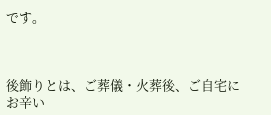です。



後飾りとは、ご葬儀・火葬後、ご自宅にお辛い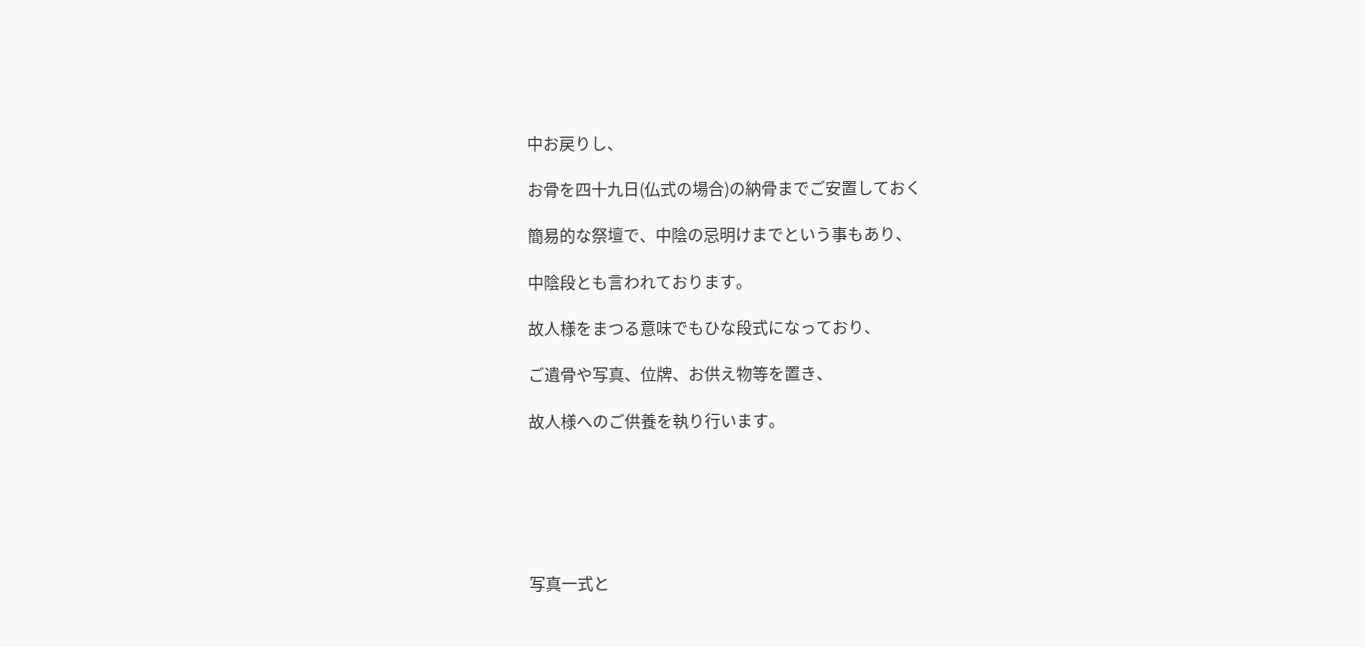中お戻りし、

お骨を四十九日(仏式の場合)の納骨までご安置しておく

簡易的な祭壇で、中陰の忌明けまでという事もあり、

中陰段とも言われております。

故人様をまつる意味でもひな段式になっており、

ご遺骨や写真、位牌、お供え物等を置き、

故人様へのご供養を執り行います。






写真一式と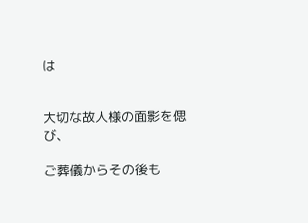は


大切な故人様の面影を偲び、

ご葬儀からその後も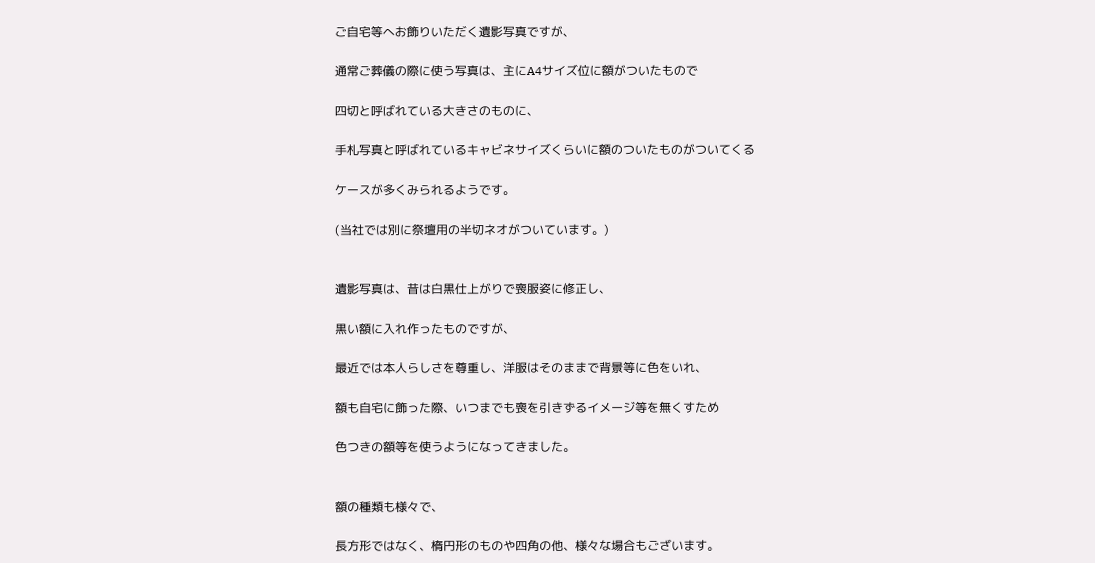ご自宅等へお飾りいただく遺影写真ですが、

通常ご葬儀の際に使う写真は、主にA4サイズ位に額がついたもので

四切と呼ばれている大きさのものに、

手札写真と呼ばれているキャビネサイズくらいに額のついたものがついてくる

ケースが多くみられるようです。

(当社では別に祭壇用の半切ネオがついています。)


遺影写真は、昔は白黒仕上がりで喪服姿に修正し、

黒い額に入れ作ったものですが、

最近では本人らしさを尊重し、洋服はそのままで背景等に色をいれ、

額も自宅に飾った際、いつまでも喪を引きずるイメージ等を無くすため

色つきの額等を使うようになってきました。


額の種類も様々で、

長方形ではなく、楕円形のものや四角の他、様々な場合もございます。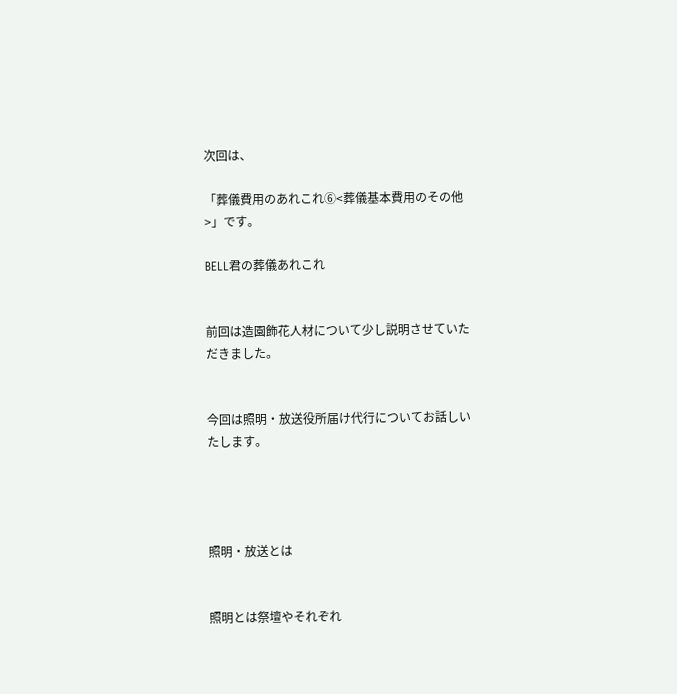次回は、

「葬儀費用のあれこれ⑥<葬儀基本費用のその他>」です。

BELL君の葬儀あれこれ


前回は造園飾花人材について少し説明させていただきました。


今回は照明・放送役所届け代行についてお話しいたします。




照明・放送とは


照明とは祭壇やそれぞれ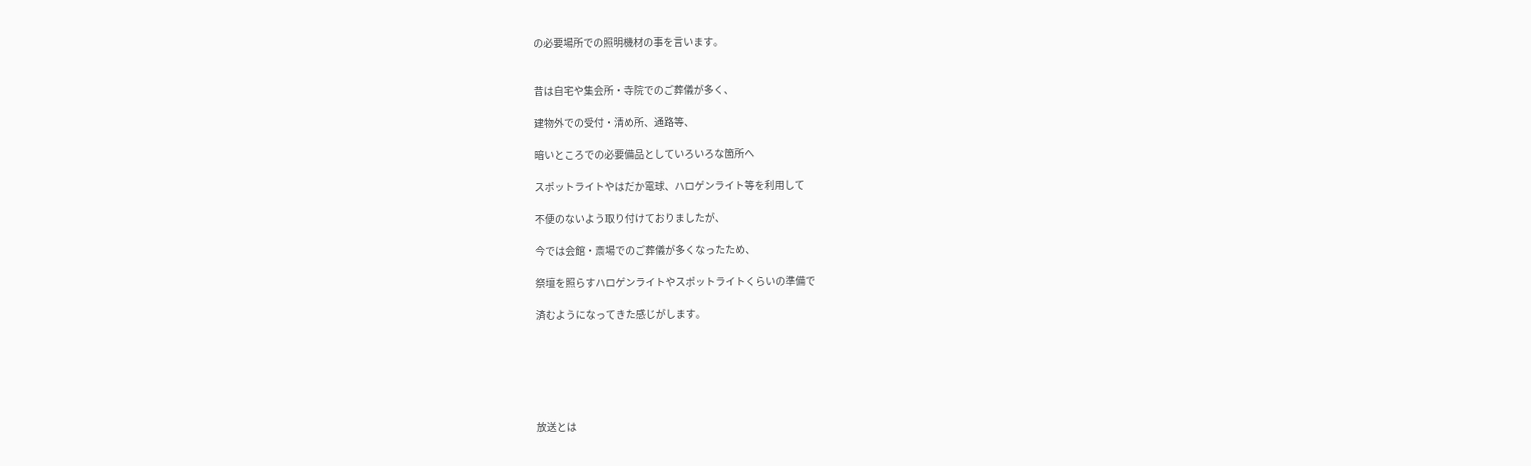の必要場所での照明機材の事を言います。


昔は自宅や集会所・寺院でのご葬儀が多く、

建物外での受付・清め所、通路等、

暗いところでの必要備品としていろいろな箇所へ

スポットライトやはだか電球、ハロゲンライト等を利用して

不便のないよう取り付けておりましたが、

今では会館・斎場でのご葬儀が多くなったため、

祭壇を照らすハロゲンライトやスポットライトくらいの準備で

済むようになってきた感じがします。






放送とは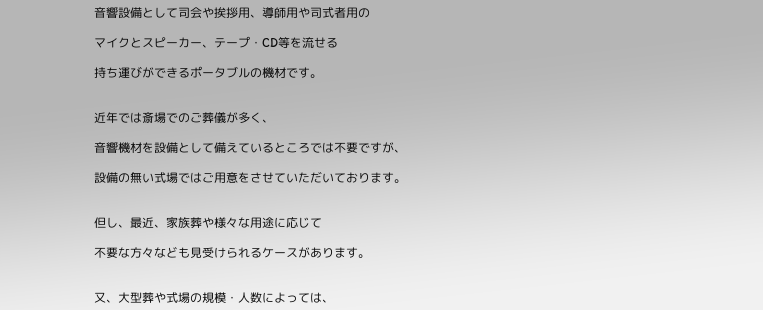音響設備として司会や挨拶用、導師用や司式者用の

マイクとスピーカー、テープ・CD等を流せる

持ち運びができるポータブルの機材です。


近年では斎場でのご葬儀が多く、

音響機材を設備として備えているところでは不要ですが、

設備の無い式場ではご用意をさせていただいております。


但し、最近、家族葬や様々な用途に応じて

不要な方々なども見受けられるケースがあります。


又、大型葬や式場の規模・人数によっては、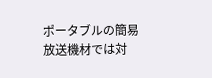ポータブルの簡易放送機材では対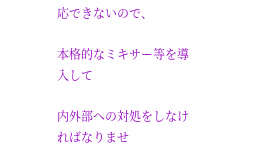応できないので、

本格的なミキサー等を導入して

内外部への対処をしなければなりませ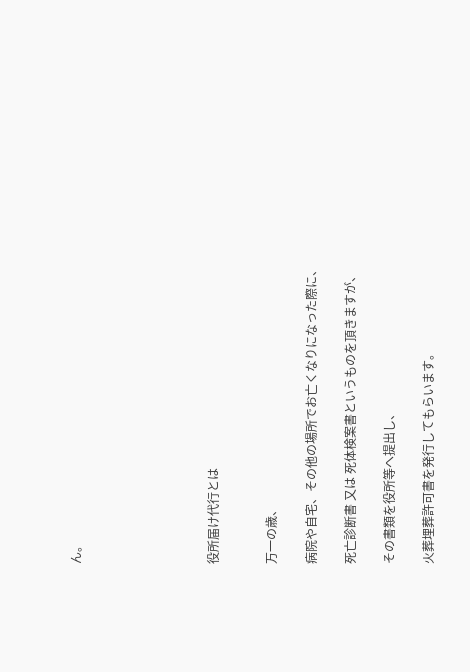ん。






役所届け代行とは


万一の歳、

病院や自宅、その他の場所でお亡くなりになった際に、

死亡診断書 又は 死体検案書というものを頂きますが、

その書類を役所等へ提出し、

火葬埋葬許可書を発行してもらいます。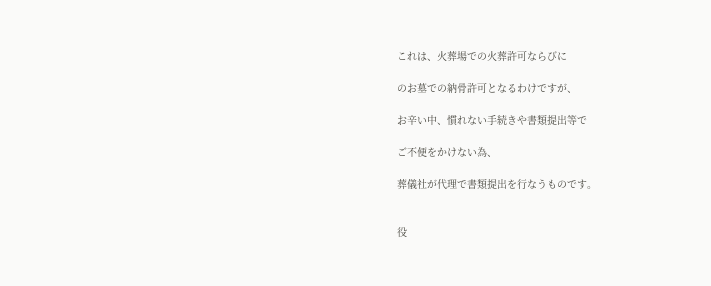これは、火葬場での火葬許可ならびに

のお墓での納骨許可となるわけですが、

お辛い中、慣れない手続きや書類提出等で

ご不便をかけない為、

葬儀社が代理で書類提出を行なうものです。


役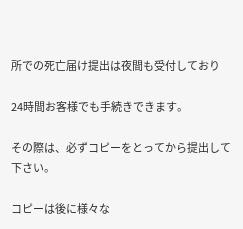所での死亡届け提出は夜間も受付しており

24時間お客様でも手続きできます。

その際は、必ずコピーをとってから提出して下さい。

コピーは後に様々な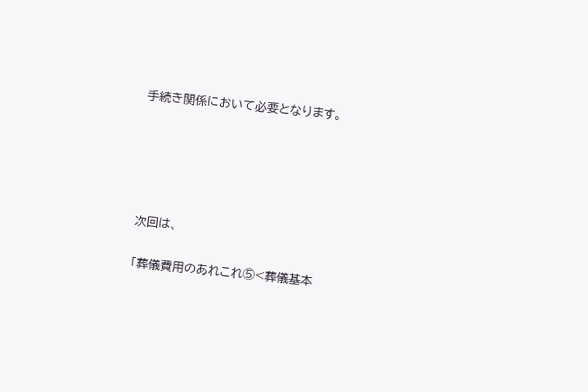手続き関係において必要となります。





次回は、

「葬儀費用のあれこれ⑤<葬儀基本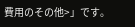費用のその他>」です。